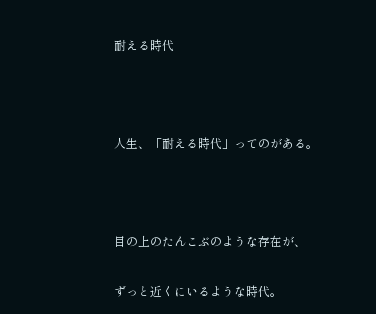耐える時代



人生、「耐える時代」ってのがある。



目の上のたんこぶのような存在が、

ずっと近くにいるような時代。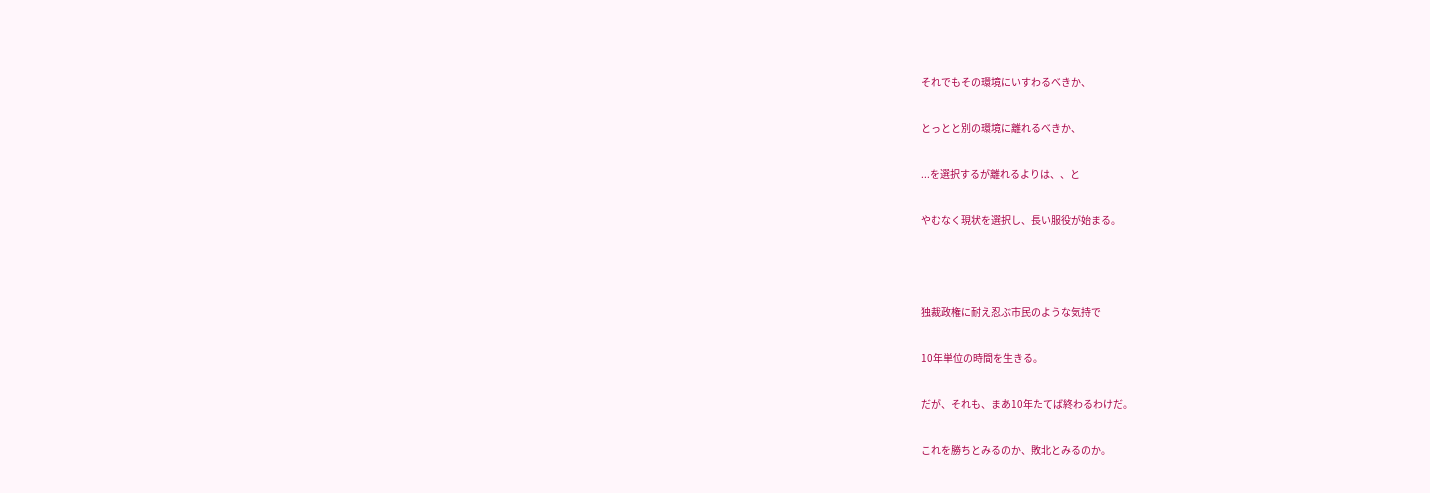それでもその環境にいすわるべきか、

とっとと別の環境に離れるべきか、

...を選択するが離れるよりは、、と

やむなく現状を選択し、長い服役が始まる。



独裁政権に耐え忍ぶ市民のような気持で

10年単位の時間を生きる。

だが、それも、まあ10年たてば終わるわけだ。

これを勝ちとみるのか、敗北とみるのか。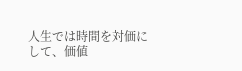人生では時間を対価にして、価値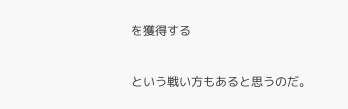を獲得する

という戦い方もあると思うのだ。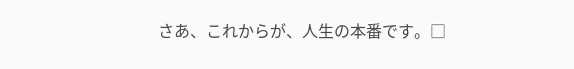さあ、これからが、人生の本番です。□